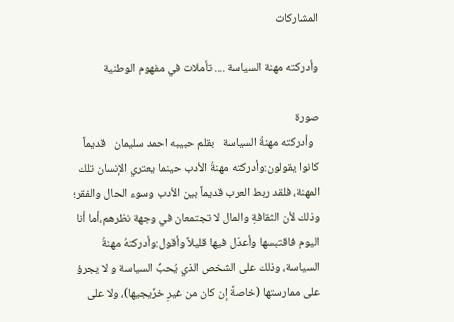المشاركات

وأدركته مهنة السياسة .... تأملات في مفهوم الوطنية

صورة
  وأدركته مهنةُ السياسة   بقلم حبيبه احمد سليمان   قديماً كانوا يقولون:وأدركته مهنةُ الأدب حينما يعتري الإنسان تلك المهنة، فلقد ربط العرب قديماً بين الأدب وسوء الحال والفقر؛ وذلك لأن الثقافةِ والمال لا تجتمعان في وجهة نظرهم،أما أنا اليوم فاقتبسها وأعدّل فيها قليلاً وأقول:وأدركتهُ مهنةُ السياسة، وذلك على الشخص الذي يُحبُّ السياسة و لا يجرؤ على ممارستها (خاصةً إن كان من غيرِ خرِّيجيها)، ولا على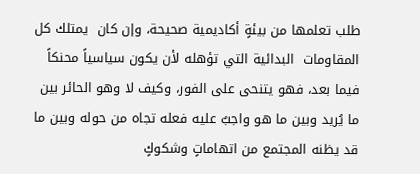طلب تعلمها من بيئةٍ أكاديمية صحيحة، وإن كان  يمتلك كل المقاومات  البدائية التي تؤهله لأن يكون سياسياً محنكاً فيما بعد، فهو يتنحى على الفور، وكيف لا وهو الحائر بين ما يُريد وبين ما هو واجبٌ عليه فعله تجاه من حوله وبين ما قد يظنه المجتمع من اتهاماتٍ وشكوكٍ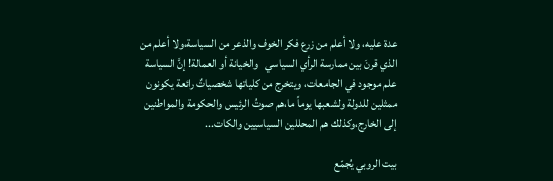عدة عليه، ولا أعلم من زرع فكر الخوف والذعر من السياسة،ولا أعلم من الذي قرنَ بين ممارسة الرأي السياسي   والخيانة أو العمالة! إنَّ السياسة علم موجود في الجامعات، ويتخرج من كلياتها شخصياتٌ رائعة يكونون ممثلين للدولة ولشعبها يوماً ما،هم صوتُ الرئيس والحكومة والمواطنين إلى الخارج،وكذلك هم المحللين السياسيين والكات...

بيت الروبي يُجمّع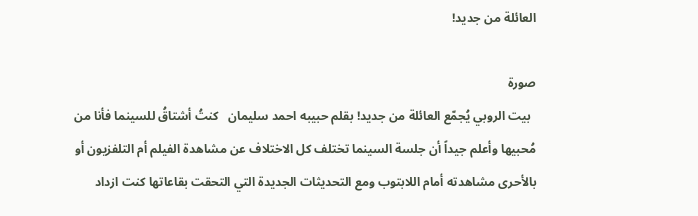العائلة من جديد!

صورة
  بيت الروبي يُجمّع العائلة من جديد! بقلم حبيبه احمد سليمان   كنتُ أشتاقُ للسينما فأنا من مُحبيها وأعلم جيداً أن جلسة السينما تختلف كل الاختلاف عن مشاهدة الفيلم أم التلفزيون أو بالأحرى مشاهدته أمام اللابتوب ومع التحديثات الجديدة التي التحقت بقاعاتها كنت ازداد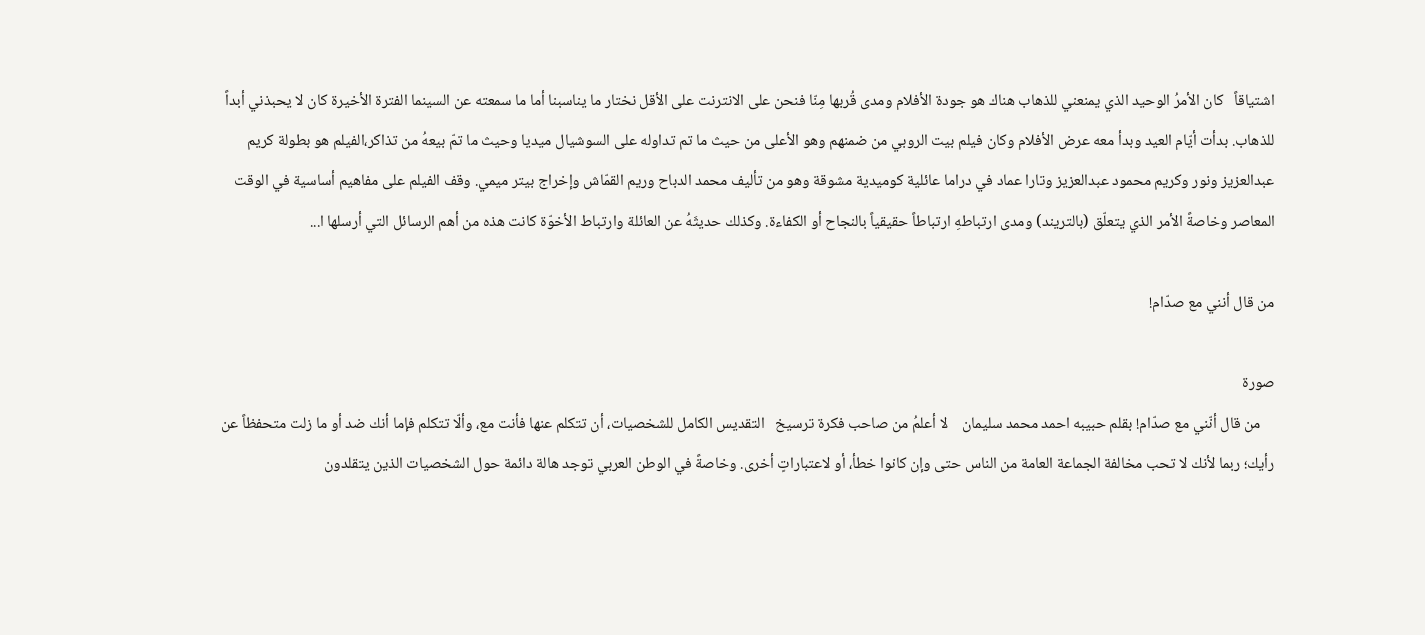اشتياقاً   كان الأمرُ الوحيد الذي يمنعني للذهاب هناك هو جودة الأفلام ومدى قُربها مِنّا فنحن على الانترنت على الأقل نختار ما يناسبنا أما ما سمعته عن السينما الفترة الأخيرة كان لا يحبذني أبداً للذهاب. بدأت أيّام العيد وبدأ معه عرض الأفلام وكان فيلم بيت الروبي من ضمنهم وهو الأعلى من حيث ما تم تداوله على السوشيال ميديا وحيث ما تمّ بيعهُ من تذاكر،الفيلم هو بطولة كريم عبدالعزيز ونور وكريم محمود عبدالعزيز وتارا عماد في دراما عائلية كوميدية مشوقة وهو من تأليف محمد الدباح وريم القمّاش وإخراج بيتر ميمي. وقف الفيلم على مفاهيم أساسية في الوقت المعاصر وخاصةً الأمر الذي يتعلّق (بالتريند) ومدى ارتباطهِ ارتباطاً حقيقياً بالنجاح أو الكفاءة. وكذلك حديثَهُ عن العائلة وارتباط الأخوّة كانت هذه من أهم الرسائل التي أرسلها ا...

من قال أنني مع صدّام!

صورة
    من قال أنّني مع صدّام! بقلم حبيبه احمد محمد سليمان    لا أعلمُ من صاحب فكرة ترسيخ   التقديس الكامل للشخصيات، أن تتكلم عنها فأنت مع، وألّا تتكلم فإما أنك ضد أو ما زلت متحفظاً عن رأيك؛ ربما لأنك لا تحب مخالفة الجماعة العامة من الناس حتى وإن كانوا خطأ، أو لاعتباراتٍ أخرى. وخاصةً في الوطن العربي توجد هالة دائمة حول الشخصيات الذين يتقلدون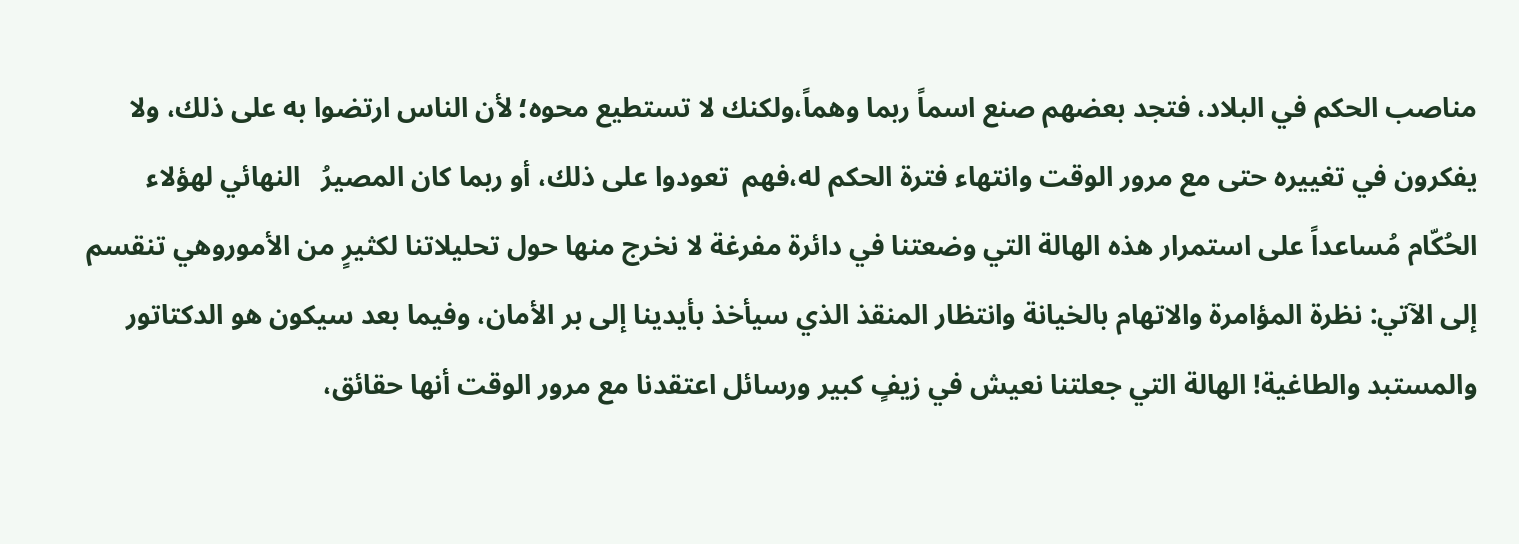مناصب الحكم في البلاد، فتجد بعضهم صنع اسماً ربما وهماً،ولكنك لا تستطيع محوه؛ لأن الناس ارتضوا به على ذلك، ولا يفكرون في تغييره حتى مع مرور الوقت وانتهاء فترة الحكم له،فهم  تعودوا على ذلك، أو ربما كان المصيرُ   النهائي لهؤلاء الحُكّام مُساعداً على استمرار هذه الهالة التي وضعتنا في دائرة مفرغة لا نخرج منها حول تحليلاتنا لكثيرٍ من الأموروهي تنقسم إلى الآتي: نظرة المؤامرة والاتهام بالخيانة وانتظار المنقذ الذي سيأخذ بأيدينا إلى بر الأمان، وفيما بعد سيكون هو الدكتاتور والمستبد والطاغية! الهالة التي جعلتنا نعيش في زيفٍ كبير ورسائل اعتقدنا مع مرور الوقت أنها حقائق،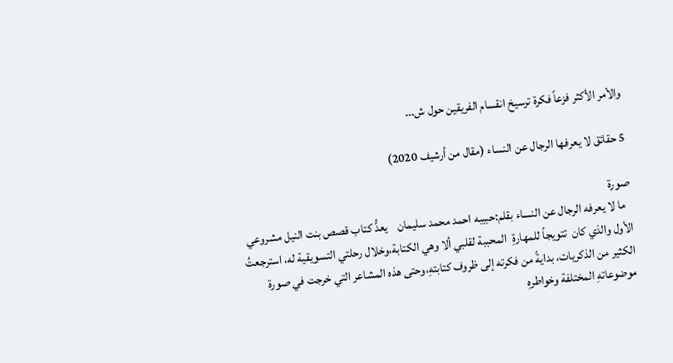والأمر الأكثر فزعاً فكرة ترسيخ انقسام الفريقين حول ش...

5 حقائق لا يعرفها الرجال عن النساء (مقال من أرشيف 2020)

صورة
  ما لا يعرفه الرجال عن النساء بقلم:حبيبه احمد محمد سليمان    يعدُّ كتاب قصص بنت النيل مشروعي الأول والذي كان  تتويجاً للمهارةِ  المحببة لقلبي ألا وهي الكتابة،وخلال رحلتي التسويقية له، استرجعتُ الكثير من الذكريات، بدايةً من فكرته إلى ظروف كتابتهِ،وحتى هذه المشاعر التي خرجت في صورة موضوعاتهِ المختلفة وخواطرهِ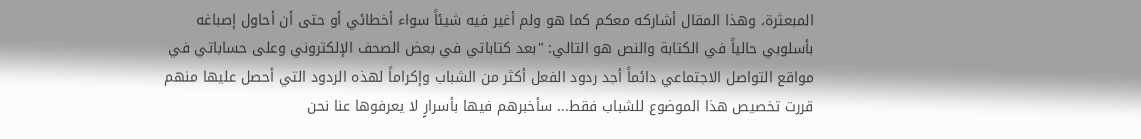المبعثرة، وهذا المقال أشاركه معكم كما هو ولم أغير فيه شيئاً سواء أخطائي أو حتى أن أحاول إصباغه بأسلوبي حالياً في الكتابة والنص هو التالي: "بعد كتاباتي في بعض الصحف الإلكتروني وعلى حساباتي في مواقع التواصل الاجتماعي دائماً أجد ردود الفعل أكثر من الشباب وإكراماً لهذه الردود التي أحصل عليها منهم قررت تخصيص هذا الموضوع للشباب فقط... سأخبرهم فيها بأسرارٍ لا يعرفوها عنا نحن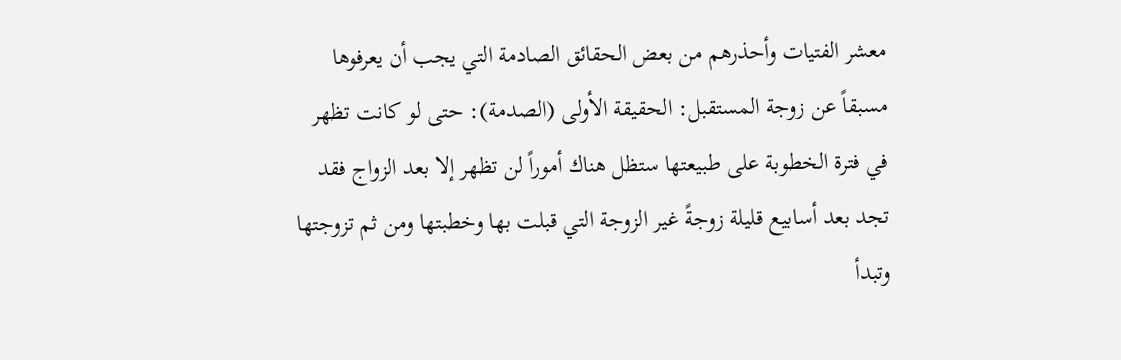معشر الفتيات وأحذرهم من بعض الحقائق الصادمة التي يجب أن يعرفوها مسبقاً عن زوجة المستقبل: الحقيقة الأولى (الصدمة): حتى لو كانت تظهر في فترة الخطوبة على طبيعتها ستظل هناك أموراً لن تظهر إلا بعد الزواج فقد تجد بعد أسابيع قليلة زوجةً غير الزوجة التي قبلت بها وخطبتها ومن ثم تزوجتها وتبدأ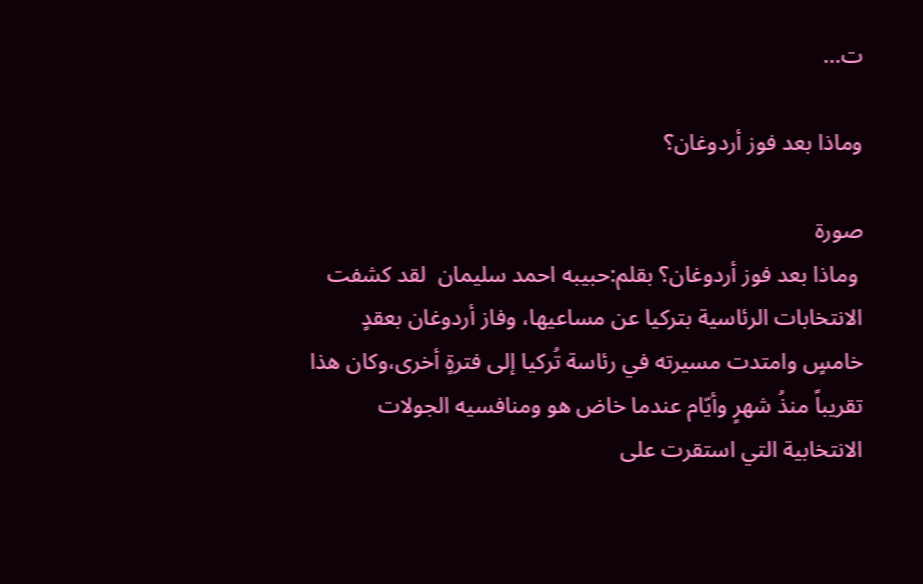ت...

وماذا بعد فوز أردوغان؟

صورة
 وماذا بعد فوز أردوغان؟ بقلم:حبيبه احمد سليمان  لقد كشفت الانتخابات الرئاسية بتركيا عن مساعيها، وفاز أردوغان بعقدٍ خامسٍ وامتدت مسيرته في رئاسة تُركيا إلى فترةٍ أخرى،وكان هذا تقريباً منذُ شهرٍ وأيّام عندما خاض هو ومنافسيه الجولات الانتخابية التي استقرت على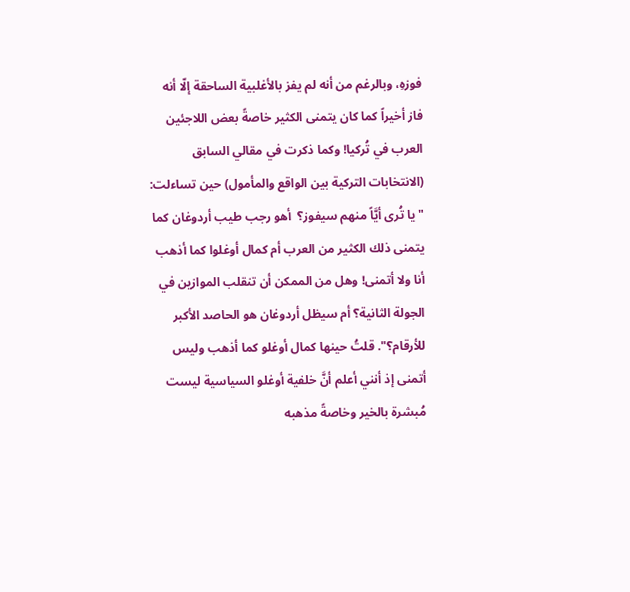فوزهِ، وبالرغم من أنه لم يفز بالأغلبية الساحقة إلّا أنه فاز أخيراً كما كان يتمنى الكثير خاصةً بعض اللاجئين العرب في تُركيا! وكما ذكرت في مقالي السابق (الانتخابات التركية بين الواقع والمأمول) حين تساءلت: "يا تُرى أيَّاً منهم سيفوز؟  أهو رجب طيب أردوغان كما يتمنى ذلك الكثير من العرب أم كمال أوغلوا كما أذهب أنا ولا أتمنى! وهل من الممكن أن تنقلب الموازين في الجولة الثانية؟ أم سيظل أردوغان هو الحاصد الأكبر للأرقام؟". قلتُ حينها كمال أوغلو كما أذهب وليس أتمنى إذ أنني أعلم أنَّ خلفية أوغلو السياسية ليست مُبشرة بالخير وخاصةً مذهبه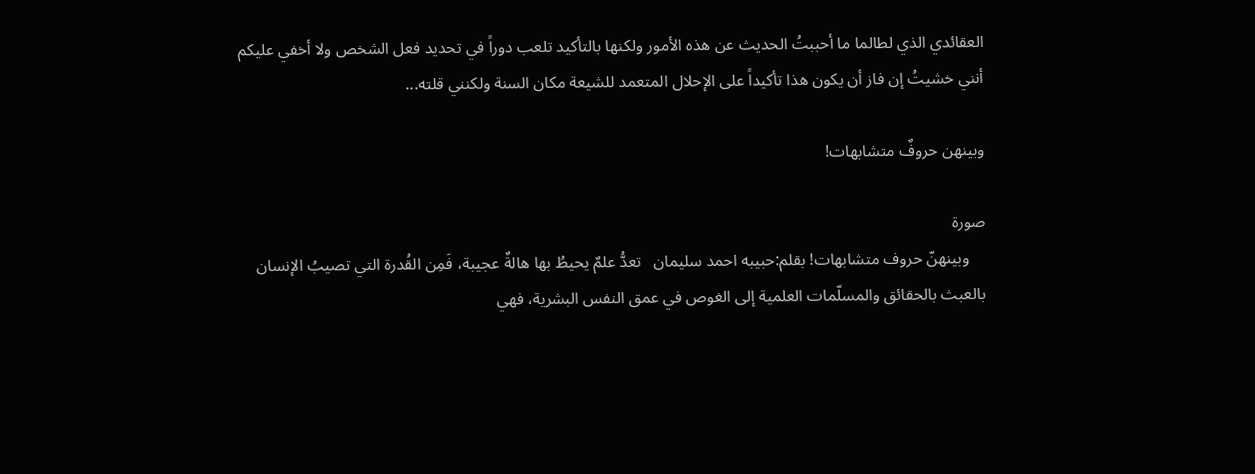العقائدي الذي لطالما ما أحببتُ الحديث عن هذه الأمور ولكنها بالتأكيد تلعب دوراً في تحديد فعل الشخص ولا أخفي عليكم أنني خشيتُ إن فاز أن يكون هذا تأكيداً على الإحلال المتعمد للشيعة مكان السنة ولكنني قلته...

وبينهن حروفٌ متشابهات!

صورة
    وبينهنّ حروف متشابهات! بقلم:حبيبه احمد سليمان   تعدُّ علمٌ يحيطُ بها هالةٌ عجيبة، فَمِن القُدرة التي تصيبُ الإنسان بالعبث بالحقائق والمسلّمات العلمية إلى الغوص في عمق النفس البشرية، فهي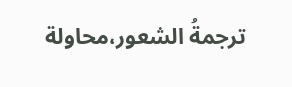ترجمةُ الشعور،محاولة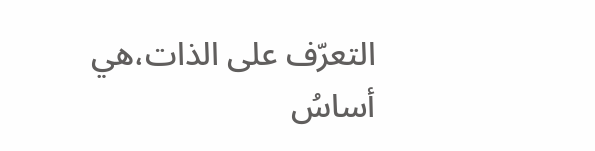التعرّف على الذات،هي أساسُ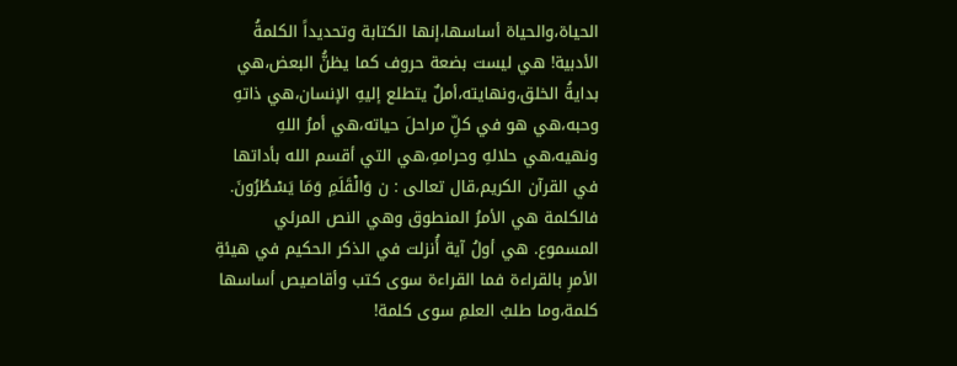الحياة،والحياة أساسها،إنها الكتابة وتحديداً الكلمةُ الأدبية! هي ليست بضعة حروف كما يظنُّ البعض،هي بدايةُ الخلق،ونهايته،أملٌ يتطلع إليهِ الإنسان،هي ذاتهِ وحبه،هي هو في كلِّ مراحلَ حياته،هي أمرُ اللهِ ونهيه،هي حلالهِ وحرامهِ،هي التي أقسم الله بأداتها في القرآن الكريم،قال تعالى : ن وَالْقَلَمِ وَمَا يَسْطُرُونَ. فالكلمة هي الأمرُ المنطوق وهي النص المرئي المسموع. هي أولُ آية أُنزلت في الذكر الحكيم في هيئةِ الأمرِ بالقراءة فما القراءة سوى كتب وأقاصيص أساسها كلمة،وما طلبُ العلمِ سوى كلمة!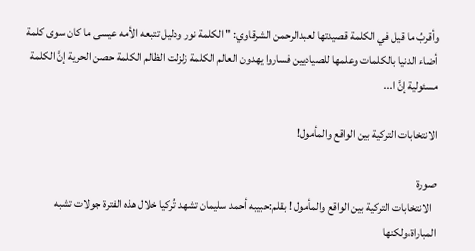وأقربُ ما قيل في الكلمة قصيدتها لعبدالرحمن الشرقاوي: " الكلمة نور ودليل تتبعه الأمه عيسى ما كان سوى كلمة أضاء الدنيا بالكلمات وعلمها للصياديين فساروا يهدون العالم الكلمة زلزلت الظالم الكلمة حصن الحرية إنَّ الكلمة مسئولية إنَّ ا...

الانتخابات التركية بين الواقع والمأمول!

صورة
  الانتخابات التركية بين الواقع والمأمول ! بقلم:حبيبه أحمد سليمان تشهد تُركيا خلال هذه الفترة جولات تشبه المباراة،ولكنها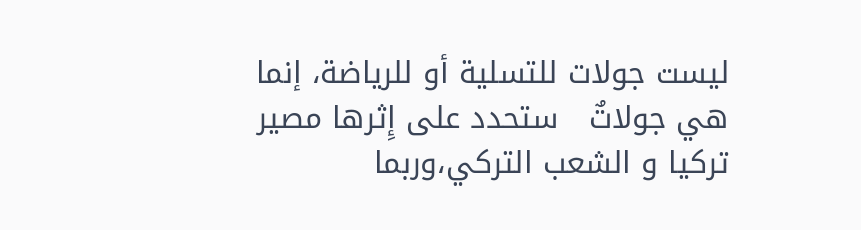ليست جولات للتسلية أو للرياضة، إنما هي جولاتٌ   ستحدد على إِثرها مصير تركيا و الشعب التركي،وربما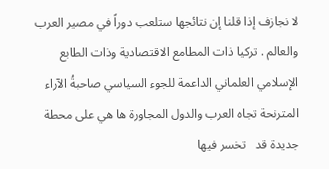لا نجازف إذا قلنا إن نتائجها ستلعب دوراً في مصير العرب والعالم . تركيا ذات المطامع الاقتصادية وذات الطابع الإسلامي العلماني الداعمة للجوء السياسي صاحبةُ الآراء المترنحة تجاه العرب والدول المجاورة ها هي على محطة جديدة قد   تخسر فيها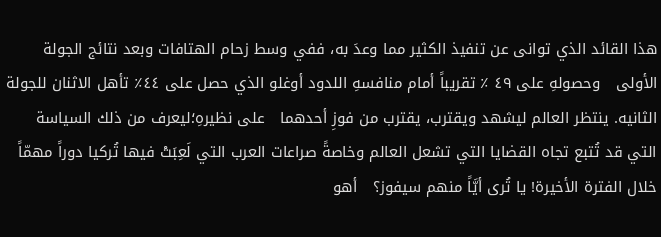هذا القائد الذي توانى عن تنفيذ الكثير مما وعدَ به، ففي وسط زحام الهتافات وبعد نتائج الجولة الأولى   وحصولهِ على ٤٩ ٪ تقريباً أمام منافسهِ اللدود أوغلو الذي حصل على ٤٤٪ تأهل الاثنان للجولة الثانيه. ينتظر العالم ليشهد ويقترب، يقترب من فوزِ أحدهما   على نظيرهِ؛ليعرف من ذلك السياسة التي قد تُتبع تجاه القضايا التي تشعل العالم وخاصةً صراعات العرب التي لَعِبَتْ فيها تُركيا دوراً مهمّاً خلال الفترة الأخيرة! يا تُرى أيَّاً منهم سيفوز؟   أهو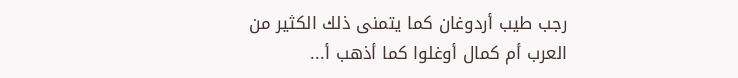رجب طيب أردوغان كما يتمنى ذلك الكثير من العرب أم كمال أوغلوا كما أذهب أ...